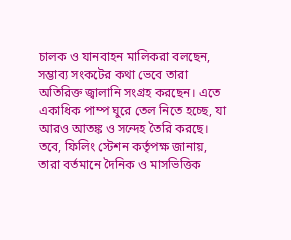চালক ও যানবাহন মালিকরা বলছেন, সম্ভাব্য সংকটের কথা ভেবে তারা অতিরিক্ত জ্বালানি সংগ্রহ করছেন। এতে একাধিক পাম্প ঘুরে তেল নিতে হচ্ছে, যা আরও আতঙ্ক ও সন্দেহ তৈরি করছে।
তবে, ফিলিং স্টেশন কর্তৃপক্ষ জানায়, তারা বর্তমানে দৈনিক ও মাসভিত্তিক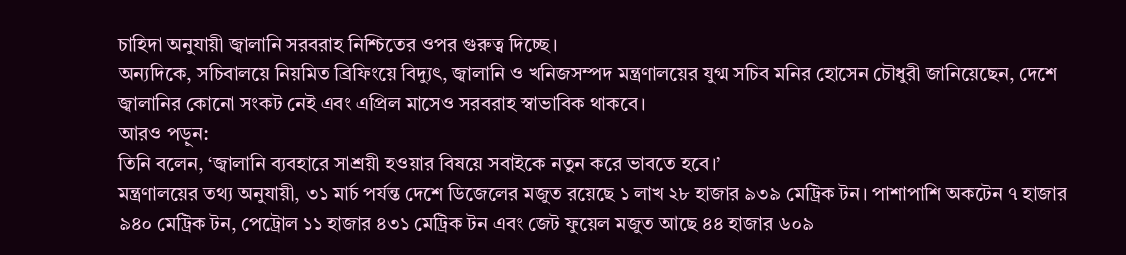চাহিদা অনুযায়ী জ্বালানি সরবরাহ নিশ্চিতের ওপর গুরুত্ব দিচ্ছে।
অন্যদিকে, সচিবালয়ে নিয়মিত ব্রিফিংয়ে বিদ্যুৎ, জ্বালানি ও খনিজসম্পদ মন্ত্রণালয়ের যুগ্ম সচিব মনির হোসেন চৌধুরী জানিয়েছেন, দেশে জ্বালানির কোনো সংকট নেই এবং এপ্রিল মাসেও সরবরাহ স্বাভাবিক থাকবে।
আরও পড়ুন:
তিনি বলেন, ‘জ্বালানি ব্যবহারে সাশ্রয়ী হওয়ার বিষয়ে সবাইকে নতুন করে ভাবতে হবে।’
মন্ত্রণালয়ের তথ্য অনুযায়ী, ৩১ মার্চ পর্যন্ত দেশে ডিজেলের মজুত রয়েছে ১ লাখ ২৮ হাজার ৯৩৯ মেট্রিক টন। পাশাপাশি অকটেন ৭ হাজার ৯৪০ মেট্রিক টন, পেট্রোল ১১ হাজার ৪৩১ মেট্রিক টন এবং জেট ফুয়েল মজুত আছে ৪৪ হাজার ৬০৯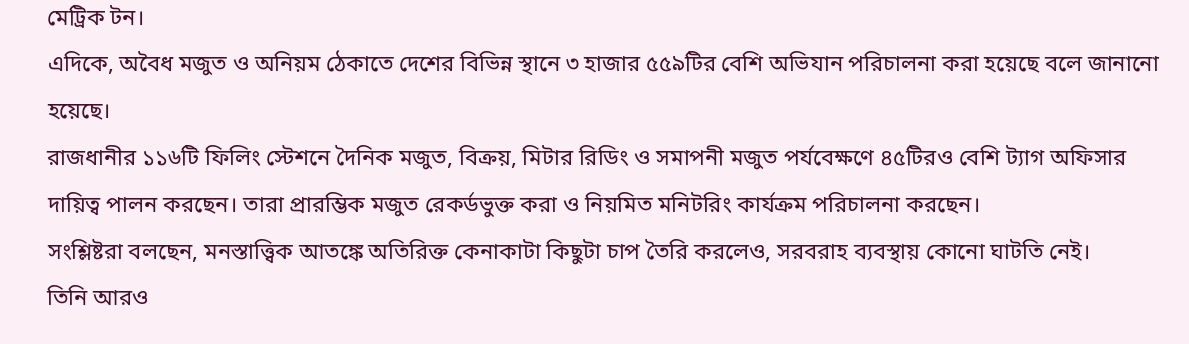মেট্রিক টন।
এদিকে, অবৈধ মজুত ও অনিয়ম ঠেকাতে দেশের বিভিন্ন স্থানে ৩ হাজার ৫৫৯টির বেশি অভিযান পরিচালনা করা হয়েছে বলে জানানো হয়েছে।
রাজধানীর ১১৬টি ফিলিং স্টেশনে দৈনিক মজুত, বিক্রয়, মিটার রিডিং ও সমাপনী মজুত পর্যবেক্ষণে ৪৫টিরও বেশি ট্যাগ অফিসার দায়িত্ব পালন করছেন। তারা প্রারম্ভিক মজুত রেকর্ডভুক্ত করা ও নিয়মিত মনিটরিং কার্যক্রম পরিচালনা করছেন।
সংশ্লিষ্টরা বলছেন, মনস্তাত্ত্বিক আতঙ্কে অতিরিক্ত কেনাকাটা কিছুটা চাপ তৈরি করলেও, সরবরাহ ব্যবস্থায় কোনো ঘাটতি নেই।
তিনি আরও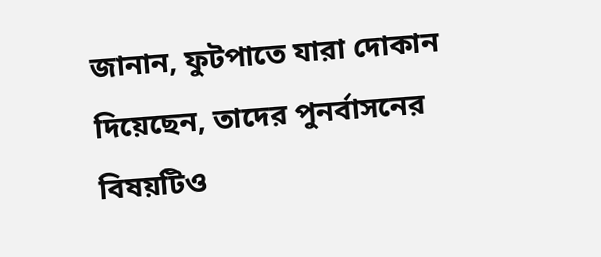জানান, ফুটপাতে যারা দোকান দিয়েছেন, তাদের পুনর্বাসনের বিষয়টিও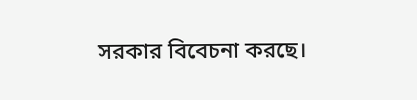সরকার বিবেচনা করছে।